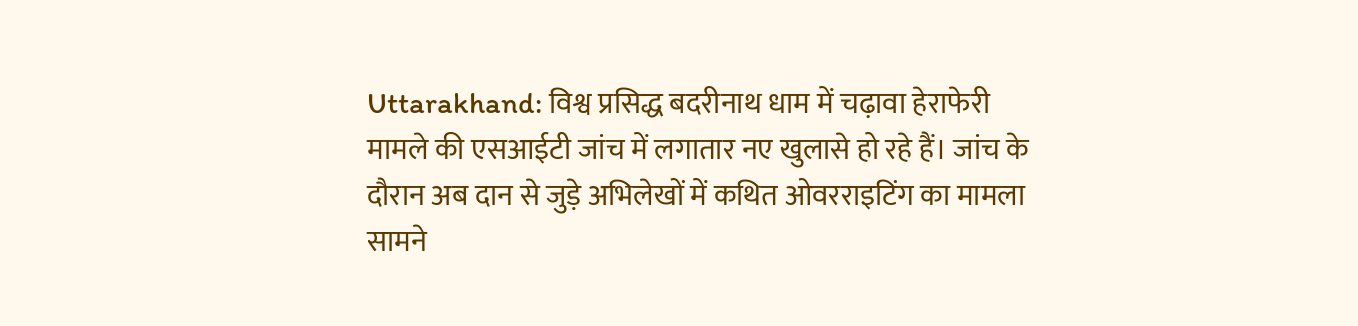Uttarakhand: विश्व प्रसिद्ध बदरीनाथ धाम में चढ़ावा हेराफेरी मामले की एसआईटी जांच में लगातार नए खुलासे हो रहे हैं। जांच के दौरान अब दान से जुड़े अभिलेखों में कथित ओवरराइटिंग का मामला सामने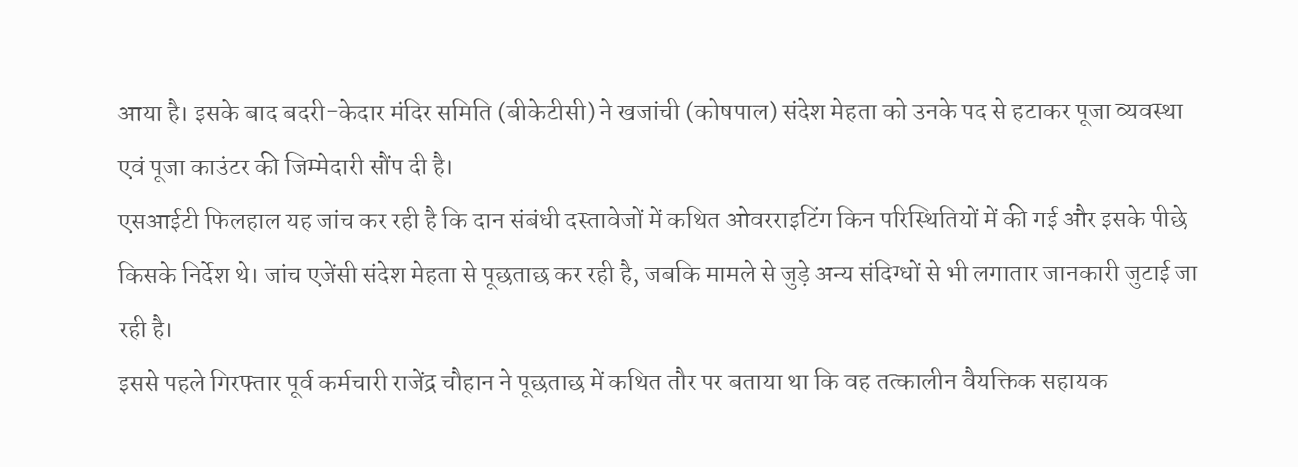आया है। इसके बाद बदरी-केदार मंदिर समिति (बीकेटीसी) ने खजांची (कोषपाल) संदेश मेहता को उनके पद से हटाकर पूजा व्यवस्था एवं पूजा काउंटर की जिम्मेदारी सौंप दी है।
एसआईटी फिलहाल यह जांच कर रही है कि दान संबंधी दस्तावेजों में कथित ओवरराइटिंग किन परिस्थितियों में की गई और इसके पीछे किसके निर्देश थे। जांच एजेंसी संदेश मेहता से पूछताछ कर रही है, जबकि मामले से जुड़े अन्य संदिग्धों से भी लगातार जानकारी जुटाई जा रही है।
इससे पहले गिरफ्तार पूर्व कर्मचारी राजेंद्र चौहान ने पूछताछ में कथित तौर पर बताया था कि वह तत्कालीन वैयक्तिक सहायक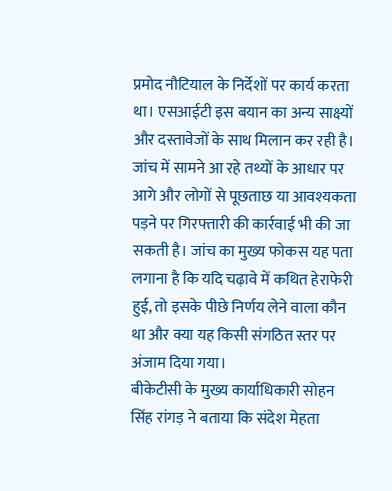प्रमोद नौटियाल के निर्देशों पर कार्य करता था। एसआईटी इस बयान का अन्य साक्ष्यों और दस्तावेजों के साथ मिलान कर रही है।
जांच में सामने आ रहे तथ्यों के आधार पर आगे और लोगों से पूछताछ या आवश्यकता पड़ने पर गिरफ्तारी की कार्रवाई भी की जा सकती है। जांच का मुख्य फोकस यह पता लगाना है कि यदि चढ़ावे में कथित हेराफेरी हुई, तो इसके पीछे निर्णय लेने वाला कौन था और क्या यह किसी संगठित स्तर पर अंजाम दिया गया।
बीकेटीसी के मुख्य कार्याधिकारी सोहन सिंह रांगड़ ने बताया कि संदेश मेहता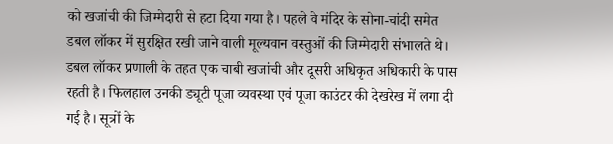को खजांची की जिम्मेदारी से हटा दिया गया है। पहले वे मंदिर के सोना-चांदी समेत डबल लॉकर में सुरक्षित रखी जाने वाली मूल्यवान वस्तुओं की जिम्मेदारी संभालते थे। डबल लॉकर प्रणाली के तहत एक चाबी खजांची और दूसरी अधिकृत अधिकारी के पास रहती है। फिलहाल उनकी ड्यूटी पूजा व्यवस्था एवं पूजा काउंटर की देखरेख में लगा दी गई है। सूत्रों के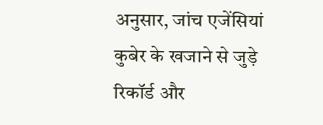अनुसार, जांच एजेंसियां कुबेर के खजाने से जुड़े रिकॉर्ड और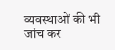व्यवस्थाओं की भी जांच कर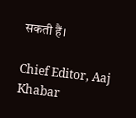सकती हैं।

Chief Editor, Aaj Khabar